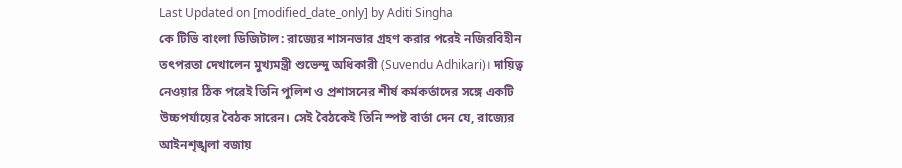Last Updated on [modified_date_only] by Aditi Singha
কে টিভি বাংলা ডিজিটাল: রাজ্যের শাসনভার গ্রহণ করার পরেই নজিরবিহীন তৎপরতা দেখালেন মুখ্যমন্ত্রী শুভেন্দু অধিকারী (Suvendu Adhikari)। দায়িত্ব নেওয়ার ঠিক পরেই তিনি পুলিশ ও প্রশাসনের শীর্ষ কর্মকর্তাদের সঙ্গে একটি উচ্চপর্যায়ের বৈঠক সারেন। সেই বৈঠকেই তিনি স্পষ্ট বার্তা দেন যে, রাজ্যের আইনশৃঙ্খলা বজায়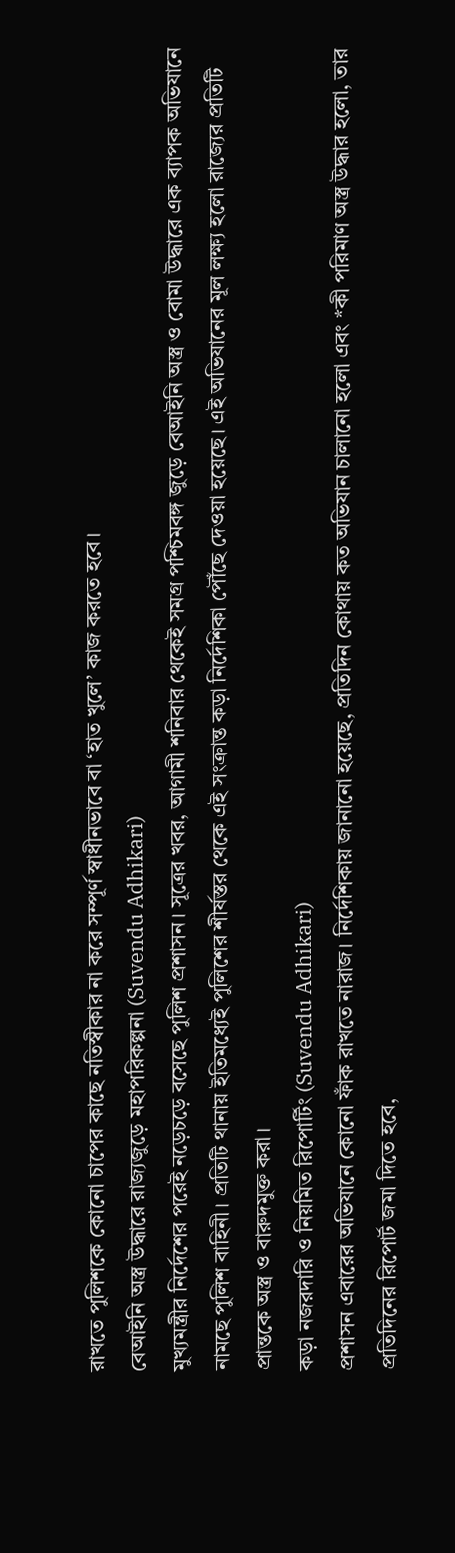রাখতে পুলিশকে কোনো চাপের কাছে নতিস্বীকার না করে সম্পূর্ণ স্বাধীনভাবে বা ‘হাত খুলে’ কাজ করতে হবে।
বেআইনি অস্ত্র উদ্ধারে রাজ্যজুড়ে মহাপরিকল্পনা (Suvendu Adhikari)
মুখ্যমন্ত্রীর নির্দেশের পরেই নড়েচড়ে বসেছে পুলিশ প্রশাসন। সূত্রের খবর, আগামী শনিবার থেকেই সমগ্র পশ্চিমবঙ্গ জুড়ে বেআইনি অস্ত্র ও বোমা উদ্ধারে এক ব্যাপক অভিযানে নামছে পুলিশ বাহিনী। প্রতিটি থানায় ইতিমধ্যেই পুলিশের শীর্ষস্তর থেকে এই সংক্রান্ত কড়া নির্দেশিকা পৌঁছে দেওয়া হয়েছে। এই অভিযানের মূল লক্ষ্য হলো রাজ্যের প্রতিটি প্রান্তকে অস্ত্র ও বারুদমুক্ত করা।
কড়া নজরদারি ও নিয়মিত রিপোর্টিং (Suvendu Adhikari)
প্রশাসন এবারের অভিযানে কোনো ফাঁক রাখতে নারাজ। নির্দেশিকায় জানানো হয়েছে, প্রতিদিন কোথায় কত অভিযান চালানো হলো এবং *কী পরিমাণ অস্ত্র উদ্ধার হলো, তার প্রতিদিনের রিপোর্ট জমা দিতে হবে,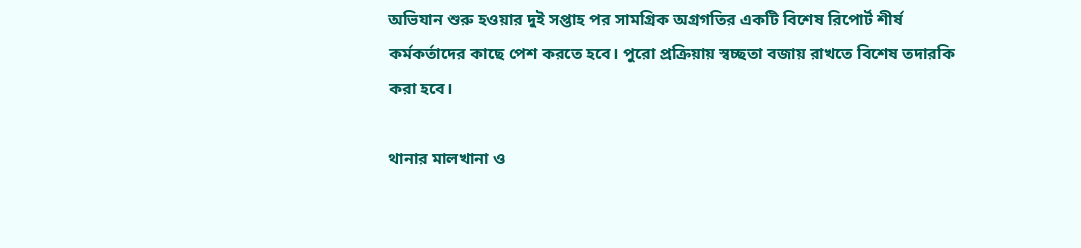অভিযান শুরু হওয়ার দুই সপ্তাহ পর সামগ্রিক অগ্রগতির একটি বিশেষ রিপোর্ট শীর্ষ কর্মকর্তাদের কাছে পেশ করতে হবে। পুরো প্রক্রিয়ায় স্বচ্ছতা বজায় রাখতে বিশেষ তদারকি করা হবে।

থানার মালখানা ও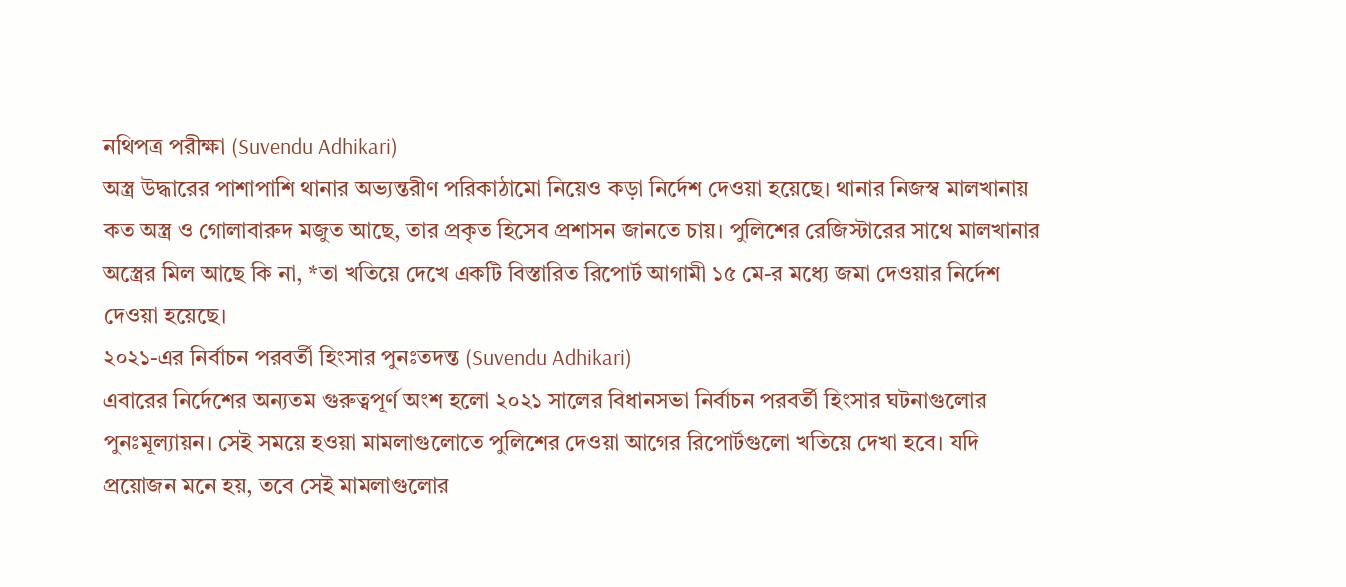নথিপত্র পরীক্ষা (Suvendu Adhikari)
অস্ত্র উদ্ধারের পাশাপাশি থানার অভ্যন্তরীণ পরিকাঠামো নিয়েও কড়া নির্দেশ দেওয়া হয়েছে। থানার নিজস্ব মালখানায় কত অস্ত্র ও গোলাবারুদ মজুত আছে, তার প্রকৃত হিসেব প্রশাসন জানতে চায়। পুলিশের রেজিস্টারের সাথে মালখানার অস্ত্রের মিল আছে কি না, *তা খতিয়ে দেখে একটি বিস্তারিত রিপোর্ট আগামী ১৫ মে-র মধ্যে জমা দেওয়ার নির্দেশ দেওয়া হয়েছে।
২০২১-এর নির্বাচন পরবর্তী হিংসার পুনঃতদন্ত (Suvendu Adhikari)
এবারের নির্দেশের অন্যতম গুরুত্বপূর্ণ অংশ হলো ২০২১ সালের বিধানসভা নির্বাচন পরবর্তী হিংসার ঘটনাগুলোর পুনঃমূল্যায়ন। সেই সময়ে হওয়া মামলাগুলোতে পুলিশের দেওয়া আগের রিপোর্টগুলো খতিয়ে দেখা হবে। যদি প্রয়োজন মনে হয়, তবে সেই মামলাগুলোর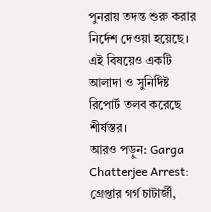পুনরায় তদন্ত শুরু করার নির্দেশ দেওয়া হয়েছে। এই বিষয়েও একটি আলাদা ও সুনির্দিষ্ট রিপোর্ট তলব করেছে শীর্ষস্তর।
আরও পড়ুন: Garga Chatterjee Arrest: গ্রেপ্তার গর্গ চাটার্জী,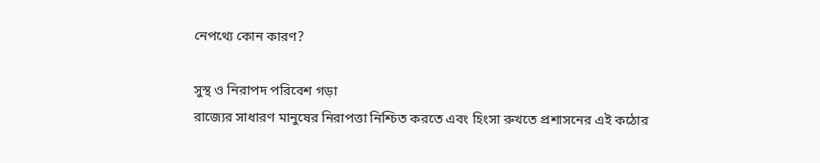নেপথ্যে কোন কারণ?

সুস্থ ও নিরাপদ পরিবেশ গড়া
রাজ্যের সাধারণ মানুষের নিরাপত্তা নিশ্চিত করতে এবং হিংসা রুখতে প্রশাসনের এই কঠোর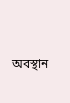অবস্থান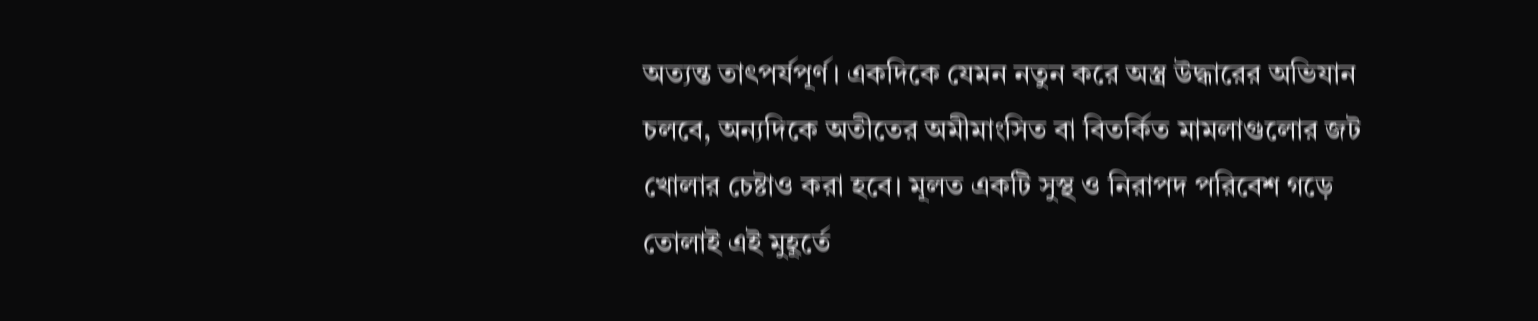অত্যন্ত তাৎপর্যপূর্ণ। একদিকে যেমন নতুন করে অস্ত্র উদ্ধারের অভিযান চলবে, অন্যদিকে অতীতের অমীমাংসিত বা বিতর্কিত মামলাগুলোর জট খোলার চেষ্টাও করা হবে। মূলত একটি সুস্থ ও নিরাপদ পরিবেশ গড়ে তোলাই এই মুহূর্তে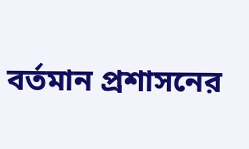বর্তমান প্রশাসনের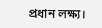প্রধান লক্ষ্য।